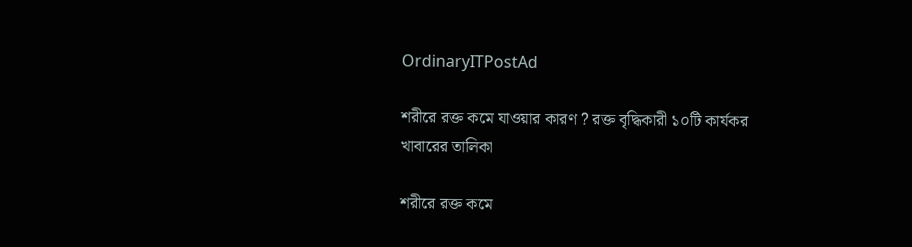OrdinaryITPostAd

শরীরে রক্ত কমে যাওয়ার কারণ ? রক্ত বৃদ্ধিকারী ১০টি কার্যকর খাবারের তালিকা

শরীরে রক্ত কমে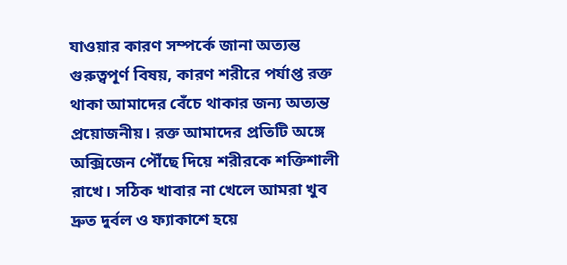যাওয়ার কারণ সম্পর্কে জানা অত্যন্ত গুরুত্বপূর্ণ বিষয়, কারণ শরীরে পর্যাপ্ত রক্ত থাকা আমাদের বেঁচে থাকার জন্য অত্যন্ত প্রয়োজনীয়। রক্ত আমাদের প্রতিটি অঙ্গে অক্সিজেন পৌঁছে দিয়ে শরীরকে শক্তিশালী রাখে। সঠিক খাবার না খেলে আমরা খুব দ্রুত দুর্বল ও ফ্যাকাশে হয়ে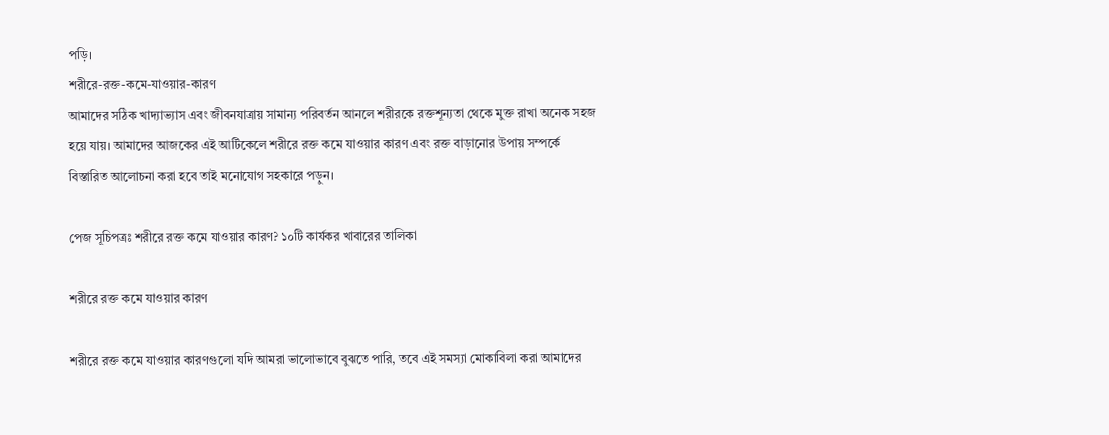পড়ি।
শরীরে-রক্ত-কমে-যাওয়ার-কারণ
আমাদের সঠিক খাদ্যাভ্যাস এবং জীবনযাত্রায় সামান্য পরিবর্তন আনলে শরীরকে রক্তশূন্যতা থেকে মুক্ত রাখা অনেক সহজ হয়ে যায়। আমাদের আজকের এই আর্টিকেলে শরীরে রক্ত কমে যাওয়ার কারণ এবং রক্ত বাড়ানোর উপায় সম্পর্কে বিস্তারিত আলোচনা করা হবে তাই মনোযোগ সহকারে পড়ুন।

পেজ সূচিপত্রঃ শরীরে রক্ত কমে যাওয়ার কারণ? ১০টি কার্যকর খাবারের তালিকা

শরীরে রক্ত কমে যাওয়ার কারণ

শরীরে রক্ত কমে যাওয়ার কারণগুলো যদি আমরা ভালোভাবে বুঝতে পারি, তবে এই সমস্যা মোকাবিলা করা আমাদের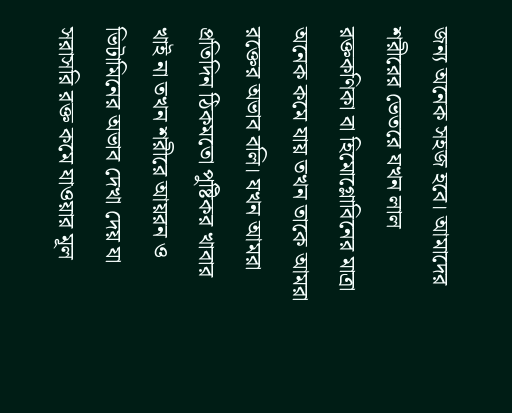জন্য অনেক সহজ হবে। আমাদের শরীরের ভেতরে যখন লাল রক্তকণিকা বা হিমোগ্লোবিনের মাত্রা অনেক কমে যায় তখন তাকে আমরা রক্তের অভাব বলি। যখন আমরা প্রতিদিন ঠিকমতো পুষ্টিকর খাবার খাই না তখন শরীরে আয়রন ও ভিটামিনের অভাব দেখা দেয় যা সরাসরি রক্ত কমে যাওয়ার মূল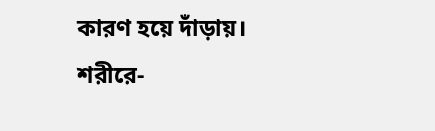কারণ হয়ে দাঁড়ায়।
শরীরে-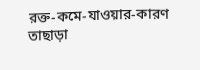রক্ত-কমে-যাওয়ার-কারণ
তাছাড়া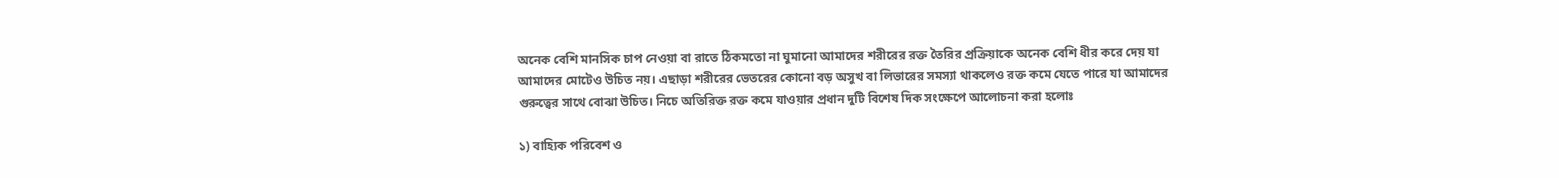অনেক বেশি মানসিক চাপ নেওয়া বা রাতে ঠিকমতো না ঘুমানো আমাদের শরীরের রক্ত তৈরির প্রক্রিয়াকে অনেক বেশি ধীর করে দেয় যা আমাদের মোটেও উচিত নয়। এছাড়া শরীরের ভেতরের কোনো বড় অসুখ বা লিভারের সমস্যা থাকলেও রক্ত কমে যেতে পারে যা আমাদের গুরুত্বের সাথে বোঝা উচিত। নিচে অতিরিক্ত রক্ত কমে যাওয়ার প্রধান দুটি বিশেষ দিক সংক্ষেপে আলোচনা করা হলোঃ

১) বাহ্যিক পরিবেশ ও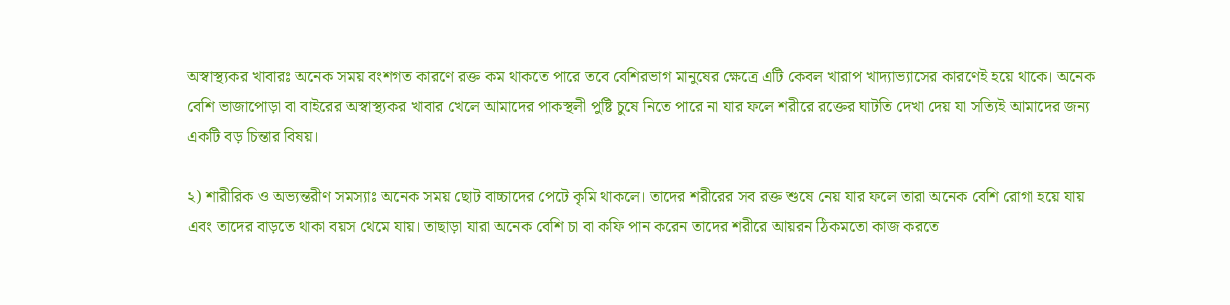অস্বাস্থ্যকর খাবারঃ অনেক সময় বংশগত কারণে রক্ত কম থাকতে পারে তবে বেশিরভাগ মানুষের ক্ষেত্রে এটি কেবল খারাপ খাদ্যাভ্যাসের কারণেই হয়ে থাকে। অনেক বেশি ভাজাপোড়া বা বাইরের অস্বাস্থ্যকর খাবার খেলে আমাদের পাকস্থলী পুষ্টি চুষে নিতে পারে না যার ফলে শরীরে রক্তের ঘাটতি দেখা দেয় যা সত্যিই আমাদের জন্য একটি বড় চিন্তার বিষয়।

২) শারীরিক ও অভ্যন্তরীণ সমস্যাঃ অনেক সময় ছোট বাচ্চাদের পেটে কৃমি থাকলে। তাদের শরীরের সব রক্ত শুষে নেয় যার ফলে তারা অনেক বেশি রোগা হয়ে যায় এবং তাদের বাড়তে থাকা বয়স থেমে যায়। তাছাড়া যারা অনেক বেশি চা বা কফি পান করেন তাদের শরীরে আয়রন ঠিকমতো কাজ করতে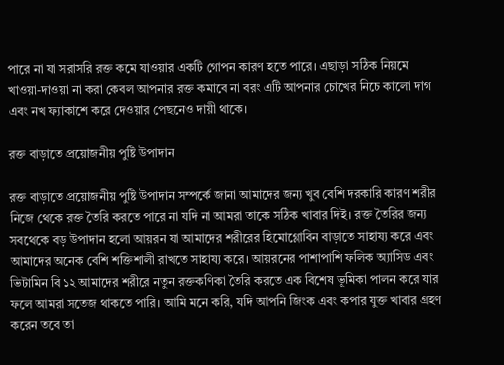পারে না যা সরাসরি রক্ত কমে যাওয়ার একটি গোপন কারণ হতে পারে। এছাড়া সঠিক নিয়মে খাওয়া-দাওয়া না করা কেবল আপনার রক্ত কমাবে না বরং এটি আপনার চোখের নিচে কালো দাগ এবং নখ ফ্যাকাশে করে দেওয়ার পেছনেও দায়ী থাকে।

রক্ত বাড়াতে প্রয়োজনীয় পুষ্টি উপাদান

রক্ত বাড়াতে প্রয়োজনীয় পুষ্টি উপাদান সম্পর্কে জানা আমাদের জন্য খুব বেশি দরকারি কারণ শরীর নিজে থেকে রক্ত তৈরি করতে পারে না যদি না আমরা তাকে সঠিক খাবার দিই। রক্ত তৈরির জন্য সবথেকে বড় উপাদান হলো আয়রন যা আমাদের শরীরের হিমোগ্লোবিন বাড়াতে সাহায্য করে এবং আমাদের অনেক বেশি শক্তিশালী রাখতে সাহায্য করে। আয়রনের পাশাপাশি ফলিক অ্যাসিড এবং ভিটামিন বি ১২ আমাদের শরীরে নতুন রক্তকণিকা তৈরি করতে এক বিশেষ ভূমিকা পালন করে যার ফলে আমরা সতেজ থাকতে পারি। আমি মনে করি, যদি আপনি জিংক এবং কপার যুক্ত খাবার গ্রহণ করেন তবে তা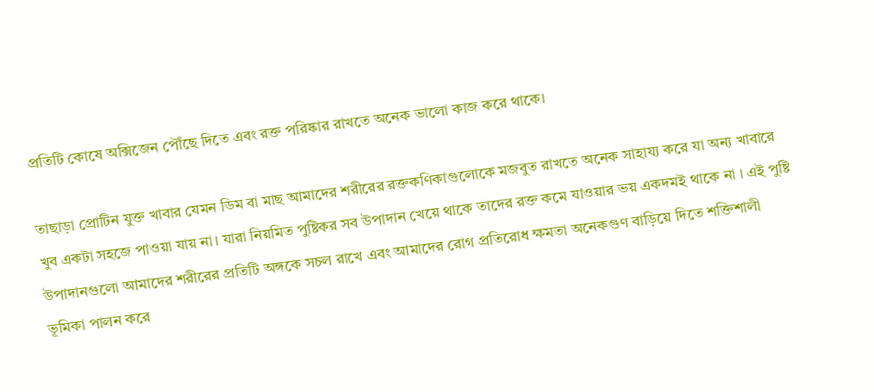প্রতিটি কোষে অক্সিজেন পৌঁছে দিতে এবং রক্ত পরিষ্কার রাখতে অনেক ভালো কাজ করে থাকে।

তাছাড়া প্রোটিন যুক্ত খাবার যেমন ডিম বা মাছ আমাদের শরীরের রক্তকণিকাগুলোকে মজবুত রাখতে অনেক সাহায্য করে যা অন্য খাবারে খুব একটা সহজে পাওয়া যায় না। যারা নিয়মিত পুষ্টিকর সব উপাদান খেয়ে থাকে তাদের রক্ত কমে যাওয়ার ভয় একদমই থাকে না । এই পুষ্টি উপাদানগুলো আমাদের শরীরের প্রতিটি অঙ্গকে সচল রাখে এবং আমাদের রোগ প্রতিরোধ ক্ষমতা অনেকগুণ বাড়িয়ে দিতে শক্তিশালী ভূমিকা পালন করে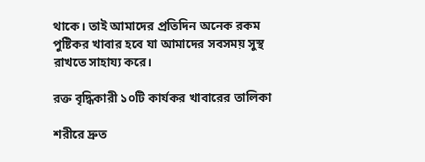থাকে। তাই আমাদের প্রতিদিন অনেক রকম পুষ্টিকর খাবার হবে যা আমাদের সবসময় সুস্থ রাখতে সাহায্য করে।

রক্ত বৃদ্ধিকারী ১০টি কার্যকর খাবারের তালিকা

শরীরে দ্রুত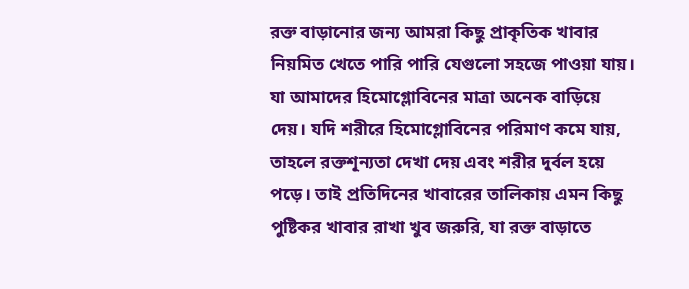রক্ত বাড়ানোর জন্য আমরা কিছু প্রাকৃতিক খাবার নিয়মিত খেতে পারি পারি যেগুলো সহজে পাওয়া যায়। যা আমাদের হিমোগ্লোবিনের মাত্রা অনেক বাড়িয়ে দেয়। যদি শরীরে হিমোগ্লোবিনের পরিমাণ কমে যায়, তাহলে রক্তশূন্যতা দেখা দেয় এবং শরীর দুর্বল হয়ে পড়ে। তাই প্রতিদিনের খাবারের তালিকায় এমন কিছু পুষ্টিকর খাবার রাখা খুব জরুরি, যা রক্ত বাড়াতে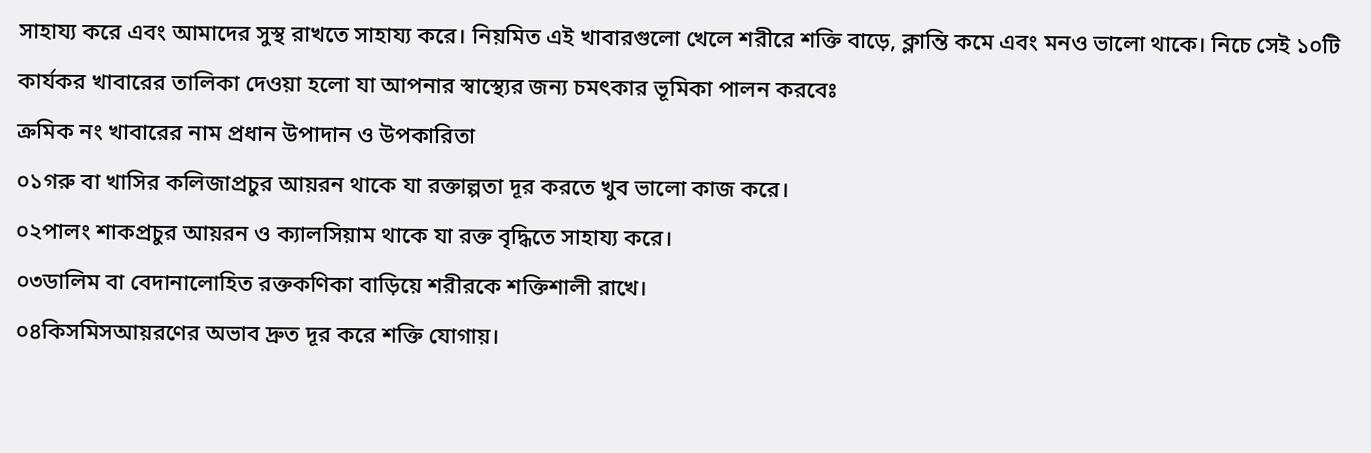সাহায্য করে এবং আমাদের সুস্থ রাখতে সাহায্য করে। নিয়মিত এই খাবারগুলো খেলে শরীরে শক্তি বাড়ে, ক্লান্তি কমে এবং মনও ভালো থাকে। নিচে সেই ১০টি কার্যকর খাবারের তালিকা দেওয়া হলো যা আপনার স্বাস্থ্যের জন্য চমৎকার ভূমিকা পালন করবেঃ
ক্রমিক নং খাবারের নাম প্রধান উপাদান ও উপকারিতা
০১গরু বা খাসির কলিজাপ্রচুর আয়রন থাকে যা রক্তাল্পতা দূর করতে খুব ভালো কাজ করে।
০২পালং শাকপ্রচুর আয়রন ও ক্যালসিয়াম থাকে যা রক্ত বৃদ্ধিতে সাহায্য করে।
০৩ডালিম বা বেদানালোহিত রক্তকণিকা বাড়িয়ে শরীরকে শক্তিশালী রাখে।
০৪কিসমিসআয়রণের অভাব দ্রুত দূর করে শক্তি যোগায়।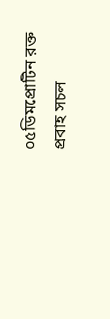০৫ডিমপ্রোটিন রক্ত প্রবাহ সচল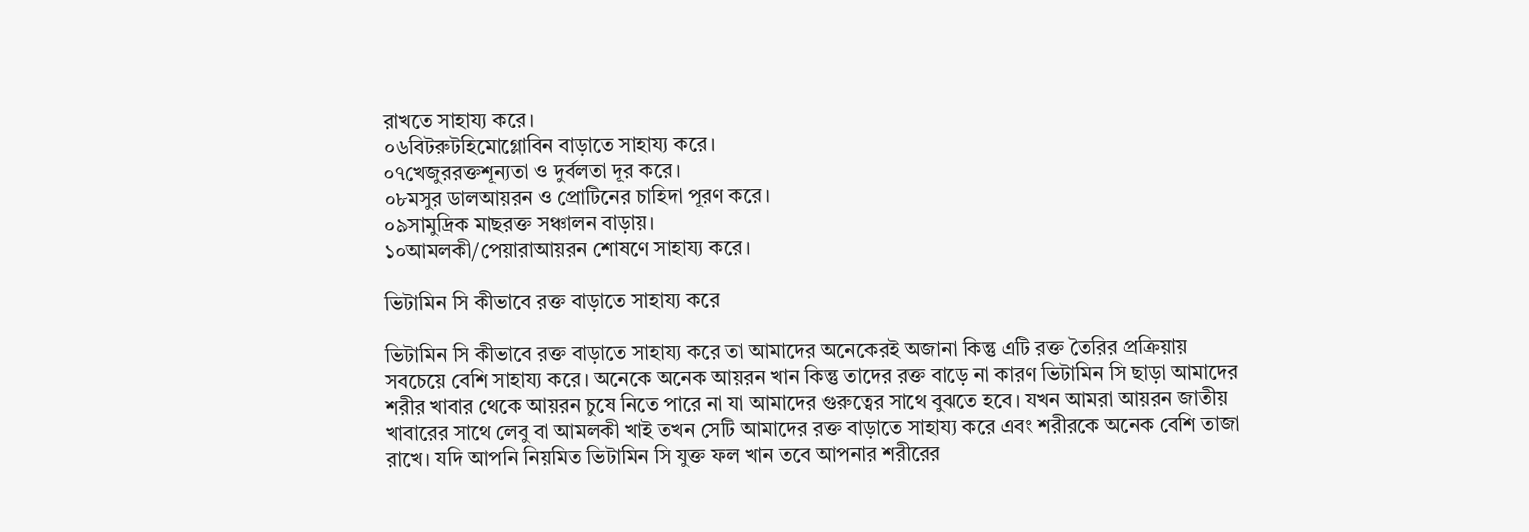রাখতে সাহায্য করে।
০৬বিটরুটহিমোগ্লোবিন বাড়াতে সাহায্য করে।
০৭খেজুররক্তশূন্যতা ও দুর্বলতা দূর করে।
০৮মসুর ডালআয়রন ও প্রোটিনের চাহিদা পূরণ করে।
০৯সামুদ্রিক মাছরক্ত সঞ্চালন বাড়ায়।
১০আমলকী/পেয়ারাআয়রন শোষণে সাহায্য করে।

ভিটামিন সি কীভাবে রক্ত বাড়াতে সাহায্য করে

ভিটামিন সি কীভাবে রক্ত বাড়াতে সাহায্য করে তা আমাদের অনেকেরই অজানা কিন্তু এটি রক্ত তৈরির প্রক্রিয়ায় সবচেয়ে বেশি সাহায্য করে। অনেকে অনেক আয়রন খান কিন্তু তাদের রক্ত বাড়ে না কারণ ভিটামিন সি ছাড়া আমাদের শরীর খাবার থেকে আয়রন চুষে নিতে পারে না যা আমাদের গুরুত্বের সাথে বুঝতে হবে। যখন আমরা আয়রন জাতীয় খাবারের সাথে লেবু বা আমলকী খাই তখন সেটি আমাদের রক্ত বাড়াতে সাহায্য করে এবং শরীরকে অনেক বেশি তাজা রাখে। যদি আপনি নিয়মিত ভিটামিন সি যুক্ত ফল খান তবে আপনার শরীরের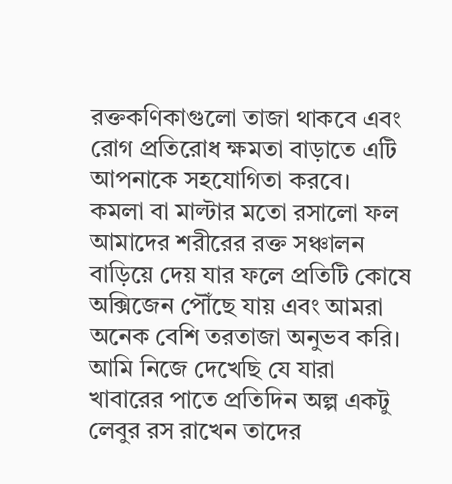রক্তকণিকাগুলো তাজা থাকবে এবং রোগ প্রতিরোধ ক্ষমতা বাড়াতে এটি আপনাকে সহযোগিতা করবে।
কমলা বা মাল্টার মতো রসালো ফল আমাদের শরীরের রক্ত সঞ্চালন বাড়িয়ে দেয় যার ফলে প্রতিটি কোষে অক্সিজেন পৌঁছে যায় এবং আমরা অনেক বেশি তরতাজা অনুভব করি। আমি নিজে দেখেছি যে যারা খাবারের পাতে প্রতিদিন অল্প একটু লেবুর রস রাখেন তাদের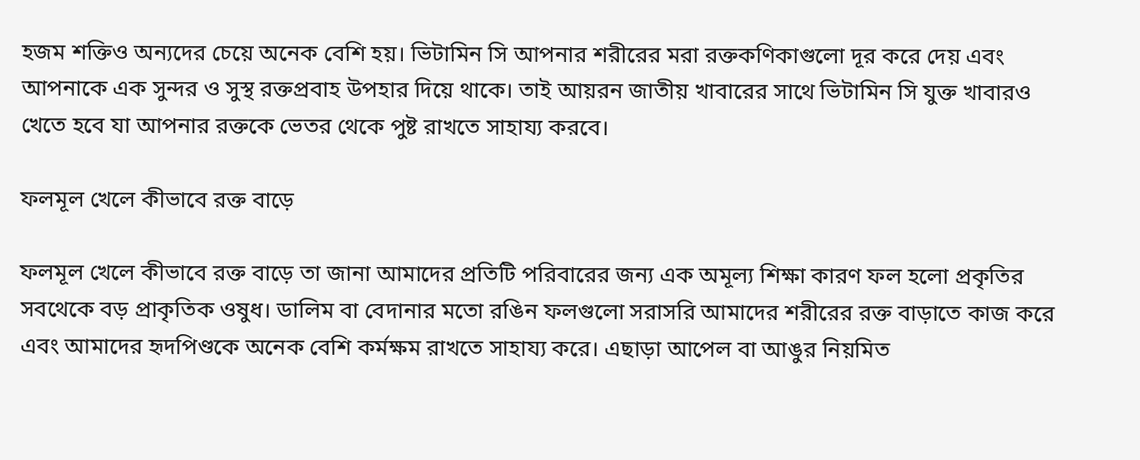হজম শক্তিও অন্যদের চেয়ে অনেক বেশি হয়। ভিটামিন সি আপনার শরীরের মরা রক্তকণিকাগুলো দূর করে দেয় এবং আপনাকে এক সুন্দর ও সুস্থ রক্তপ্রবাহ উপহার দিয়ে থাকে। তাই আয়রন জাতীয় খাবারের সাথে ভিটামিন সি যুক্ত খাবারও খেতে হবে যা আপনার রক্তকে ভেতর থেকে পুষ্ট রাখতে সাহায্য করবে।

ফলমূল খেলে কীভাবে রক্ত বাড়ে

ফলমূল খেলে কীভাবে রক্ত বাড়ে তা জানা আমাদের প্রতিটি পরিবারের জন্য এক অমূল্য শিক্ষা কারণ ফল হলো প্রকৃতির সবথেকে বড় প্রাকৃতিক ওষুধ। ডালিম বা বেদানার মতো রঙিন ফলগুলো সরাসরি আমাদের শরীরের রক্ত বাড়াতে কাজ করে এবং আমাদের হৃদপিণ্ডকে অনেক বেশি কর্মক্ষম রাখতে সাহায্য করে। এছাড়া আপেল বা আঙুর নিয়মিত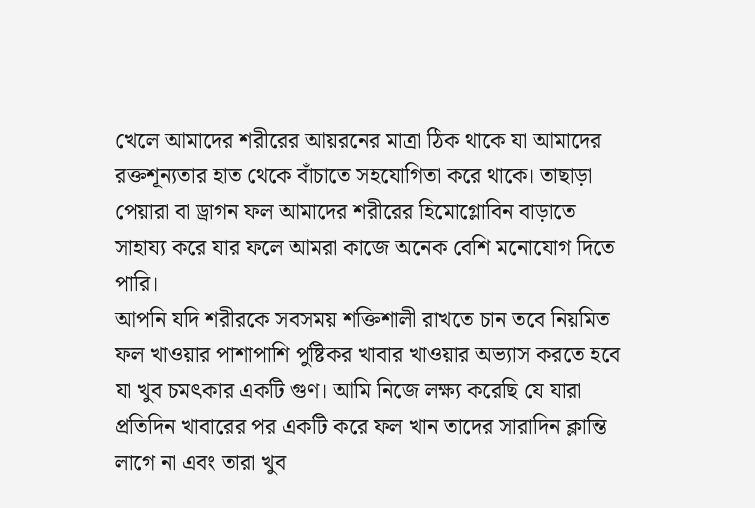খেলে আমাদের শরীরের আয়রনের মাত্রা ঠিক থাকে যা আমাদের রক্তশূন্যতার হাত থেকে বাঁচাতে সহযোগিতা করে থাকে। তাছাড়া পেয়ারা বা ড্রাগন ফল আমাদের শরীরের হিমোগ্লোবিন বাড়াতে সাহায্য করে যার ফলে আমরা কাজে অনেক বেশি মনোযোগ দিতে পারি।
আপনি যদি শরীরকে সবসময় শক্তিশালী রাখতে চান তবে নিয়মিত ফল খাওয়ার পাশাপাশি পুষ্টিকর খাবার খাওয়ার অভ্যাস করতে হবে যা খুব চমৎকার একটি গুণ। আমি নিজে লক্ষ্য করেছি যে যারা প্রতিদিন খাবারের পর একটি করে ফল খান তাদের সারাদিন ক্লান্তি লাগে না এবং তারা খুব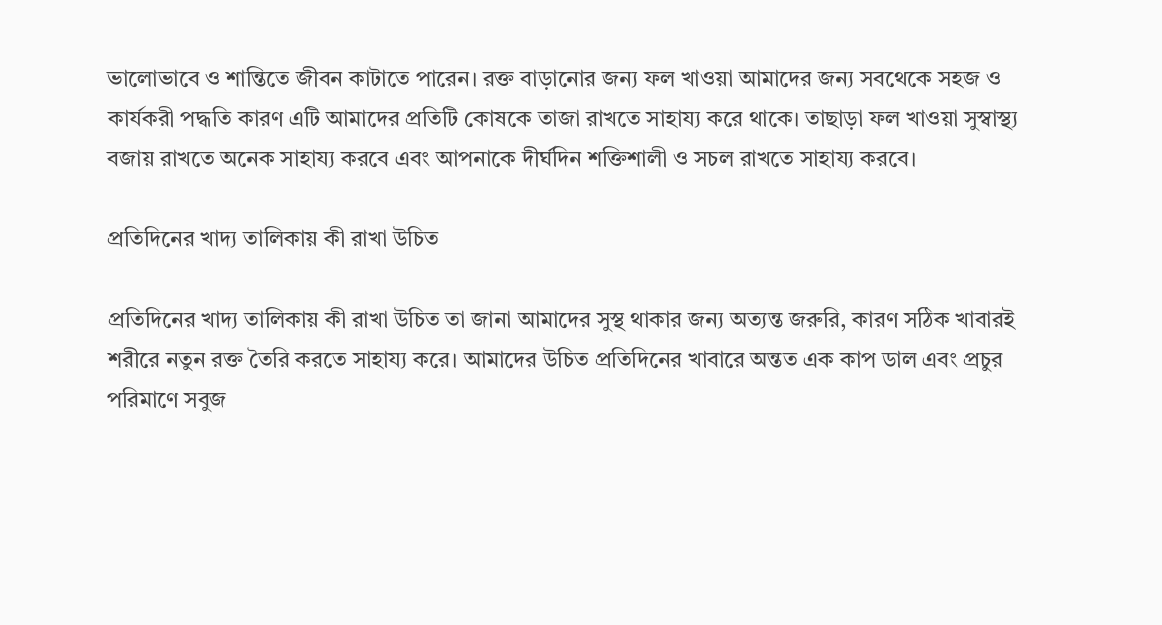ভালোভাবে ও শান্তিতে জীবন কাটাতে পারেন। রক্ত বাড়ানোর জন্য ফল খাওয়া আমাদের জন্য সবথেকে সহজ ও কার্যকরী পদ্ধতি কারণ এটি আমাদের প্রতিটি কোষকে তাজা রাখতে সাহায্য করে থাকে। তাছাড়া ফল খাওয়া সুস্বাস্থ্য বজায় রাখতে অনেক সাহায্য করবে এবং আপনাকে দীর্ঘদিন শক্তিশালী ও সচল রাখতে সাহায্য করবে।

প্রতিদিনের খাদ্য তালিকায় কী রাখা উচিত

প্রতিদিনের খাদ্য তালিকায় কী রাখা উচিত তা জানা আমাদের সুস্থ থাকার জন্য অত্যন্ত জরুরি, কারণ সঠিক খাবারই শরীরে নতুন রক্ত তৈরি করতে সাহায্য করে। আমাদের উচিত প্রতিদিনের খাবারে অন্তত এক কাপ ডাল এবং প্রচুর পরিমাণে সবুজ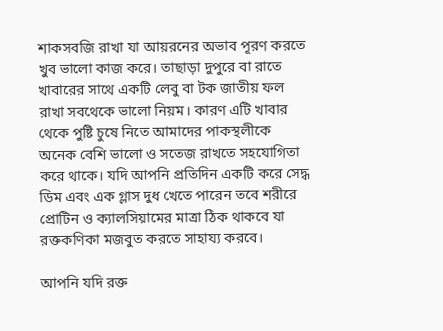শাকসবজি রাখা যা আয়রনের অভাব পূরণ করতে খুব ভালো কাজ করে। তাছাড়া দুপুরে বা রাতে খাবারের সাথে একটি লেবু বা টক জাতীয় ফল রাখা সবথেকে ভালো নিয়ম। কারণ এটি খাবার থেকে পুষ্টি চুষে নিতে আমাদের পাকস্থলীকে অনেক বেশি ভালো ও সতেজ রাখতে সহযোগিতা করে থাকে। যদি আপনি প্রতিদিন একটি করে সেদ্ধ ডিম এবং এক গ্লাস দুধ খেতে পারেন তবে শরীরে প্রোটিন ও ক্যালসিয়ামের মাত্রা ঠিক থাকবে যা রক্তকণিকা মজবুত করতে সাহায্য করবে।

আপনি যদি রক্ত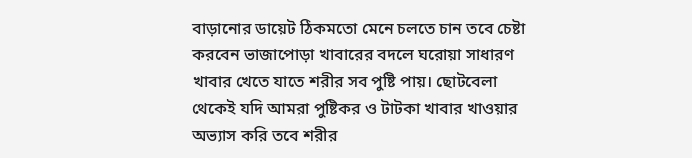বাড়ানোর ডায়েট ঠিকমতো মেনে চলতে চান তবে চেষ্টা করবেন ভাজাপোড়া খাবারের বদলে ঘরোয়া সাধারণ খাবার খেতে যাতে শরীর সব পুষ্টি পায়। ছোটবেলা থেকেই যদি আমরা পুষ্টিকর ও টাটকা খাবার খাওয়ার অভ্যাস করি তবে শরীর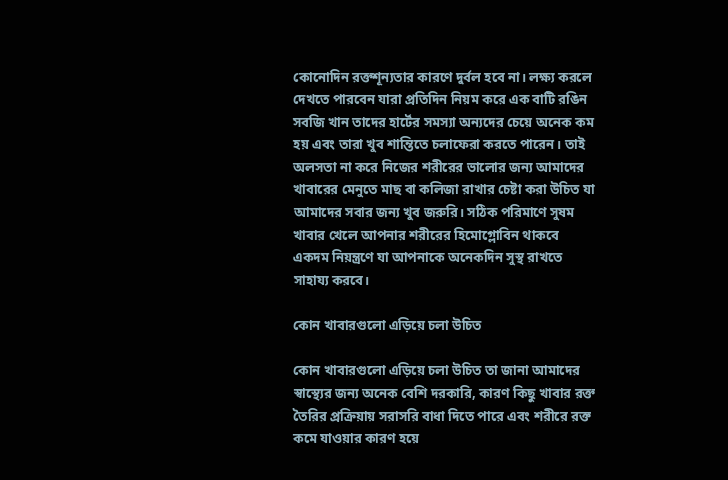কোনোদিন রক্তশূন্যতার কারণে দুর্বল হবে না। লক্ষ্য করলে দেখতে পারবেন যারা প্রতিদিন নিয়ম করে এক বাটি রঙিন সবজি খান তাদের হার্টের সমস্যা অন্যদের চেয়ে অনেক কম হয় এবং তারা খুব শান্তিতে চলাফেরা করতে পারেন। তাই অলসতা না করে নিজের শরীরের ভালোর জন্য আমাদের খাবারের মেনুতে মাছ বা কলিজা রাখার চেষ্টা করা উচিত যা আমাদের সবার জন্য খুব জরুরি। সঠিক পরিমাণে সুষম খাবার খেলে আপনার শরীরের হিমোগ্লোবিন থাকবে একদম নিয়ন্ত্রণে যা আপনাকে অনেকদিন সুস্থ রাখতে সাহায্য করবে।

কোন খাবারগুলো এড়িয়ে চলা উচিত

কোন খাবারগুলো এড়িয়ে চলা উচিত তা জানা আমাদের স্বাস্থ্যের জন্য অনেক বেশি দরকারি, কারণ কিছু খাবার রক্ত তৈরির প্রক্রিয়ায় সরাসরি বাধা দিতে পারে এবং শরীরে রক্ত কমে যাওয়ার কারণ হয়ে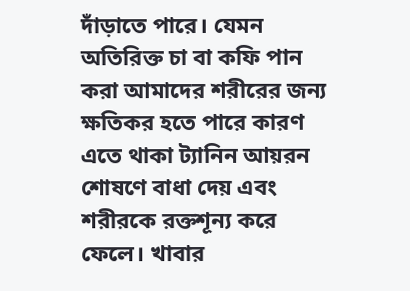দাঁড়াতে পারে। যেমন অতিরিক্ত চা বা কফি পান করা আমাদের শরীরের জন্য ক্ষতিকর হতে পারে কারণ এতে থাকা ট্যানিন আয়রন শোষণে বাধা দেয় এবং শরীরকে রক্তশূন্য করে ফেলে। খাবার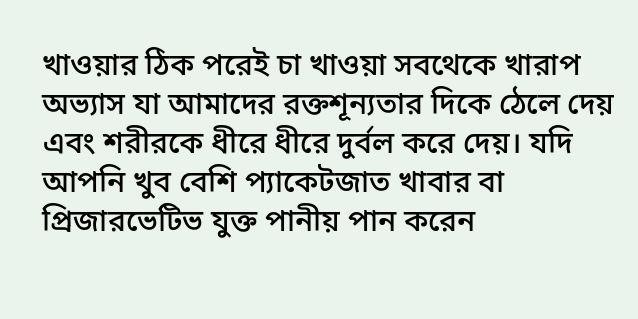খাওয়ার ঠিক পরেই চা খাওয়া সবথেকে খারাপ অভ্যাস যা আমাদের রক্তশূন্যতার দিকে ঠেলে দেয় এবং শরীরকে ধীরে ধীরে দুর্বল করে দেয়। যদি আপনি খুব বেশি প্যাকেটজাত খাবার বা প্রিজারভেটিভ যুক্ত পানীয় পান করেন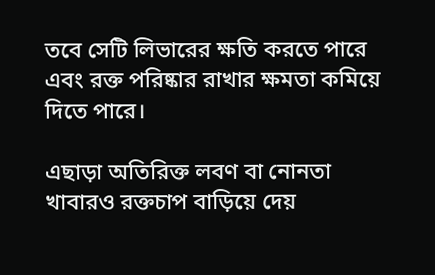তবে সেটি লিভারের ক্ষতি করতে পারে এবং রক্ত পরিষ্কার রাখার ক্ষমতা কমিয়ে দিতে পারে।

এছাড়া অতিরিক্ত লবণ বা নোনতা খাবারও রক্তচাপ বাড়িয়ে দেয়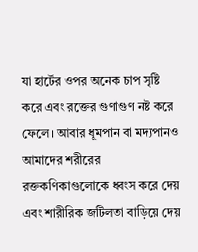যা হার্টের ওপর অনেক চাপ সৃষ্টি করে এবং রক্তের গুণাগুণ নষ্ট করে ফেলে। আবার ধূমপান বা মদ্যপানও আমাদের শরীরের রক্তকণিকাগুলোকে ধ্বংস করে দেয় এবং শারীরিক জটিলতা বাড়িয়ে দেয়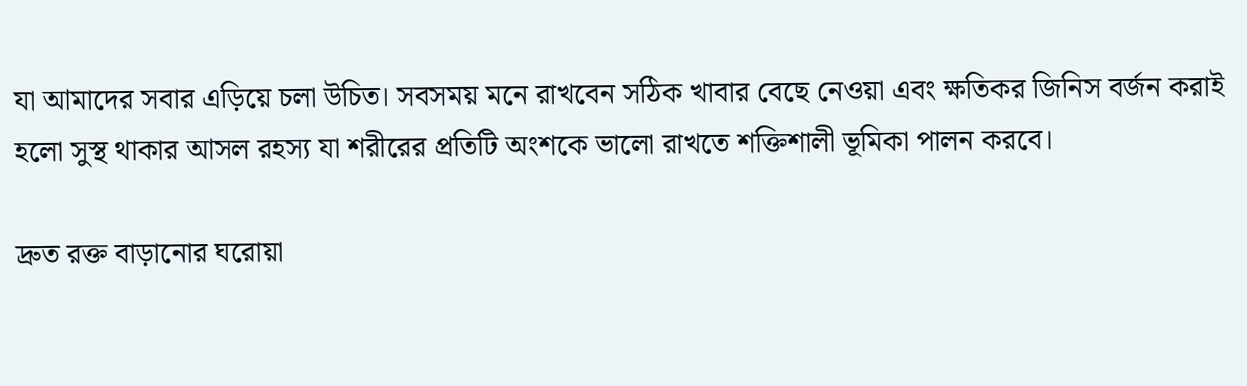যা আমাদের সবার এড়িয়ে চলা উচিত। সবসময় মনে রাখবেন সঠিক খাবার বেছে নেওয়া এবং ক্ষতিকর জিনিস বর্জন করাই হলো সুস্থ থাকার আসল রহস্য যা শরীরের প্রতিটি অংশকে ভালো রাখতে শক্তিশালী ভূমিকা পালন করবে।

দ্রুত রক্ত বাড়ানোর ঘরোয়া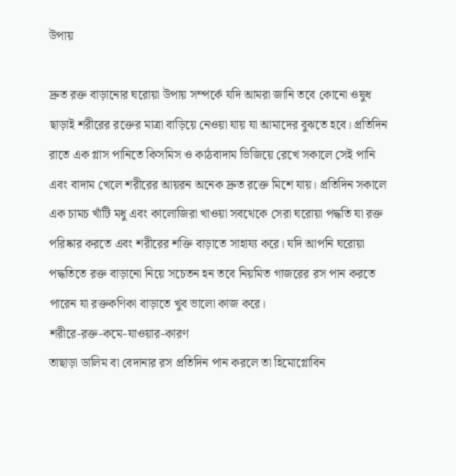উপায়

দ্রুত রক্ত বাড়ানোর ঘরোয়া উপায় সম্পর্কে যদি আমরা জানি তবে কোনো ওষুধ ছাড়াই শরীরের রক্তের মাত্রা বাড়িয়ে নেওয়া যায় যা আমাদের বুঝতে হবে। প্রতিদিন রাতে এক গ্লাস পানিতে কিসমিস ও কাঠবাদাম ভিজিয়ে রেখে সকালে সেই পানি এবং বাদাম খেলে শরীরের আয়রন অনেক দ্রুত রক্তে মিশে যায়। প্রতিদিন সকালে এক চামচ খাঁটি মধু এবং কালোজিরা খাওয়া সবথেকে সেরা ঘরোয়া পদ্ধতি যা রক্ত পরিষ্কার করতে এবং শরীরের শক্তি বাড়াতে সাহায্য করে। যদি আপনি ঘরোয়া পদ্ধতিতে রক্ত বাড়ানো নিয়ে সচেতন হন তবে নিয়মিত গাজরের রস পান করতে পারেন যা রক্তকণিকা বাড়াতে খুব ভালো কাজ করে।
শরীরে-রক্ত-কমে-যাওয়ার-কারণ
তাছাড়া ডালিম বা বেদানার রস প্রতিদিন পান করলে তা হিমোগ্লোবিন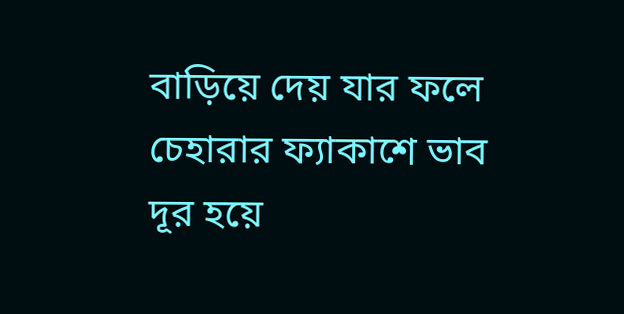বাড়িয়ে দেয় যার ফলে চেহারার ফ্যাকাশে ভাব দূর হয়ে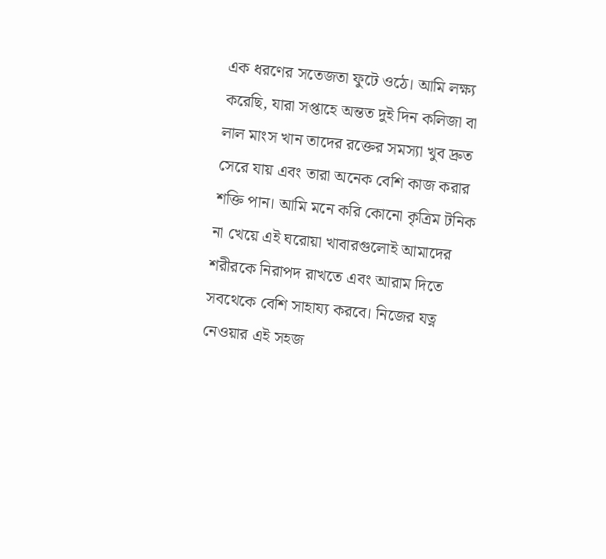এক ধরণের সতেজতা ফুটে ওঠে। আমি লক্ষ্য করেছি, যারা সপ্তাহে অন্তত দুই দিন কলিজা বা লাল মাংস খান তাদের রক্তের সমস্যা খুব দ্রুত সেরে যায় এবং তারা অনেক বেশি কাজ করার শক্তি পান। আমি মনে করি কোনো কৃত্রিম টনিক না খেয়ে এই ঘরোয়া খাবারগুলোই আমাদের শরীরকে নিরাপদ রাখতে এবং আরাম দিতে সবথেকে বেশি সাহায্য করবে। নিজের যত্ন নেওয়ার এই সহজ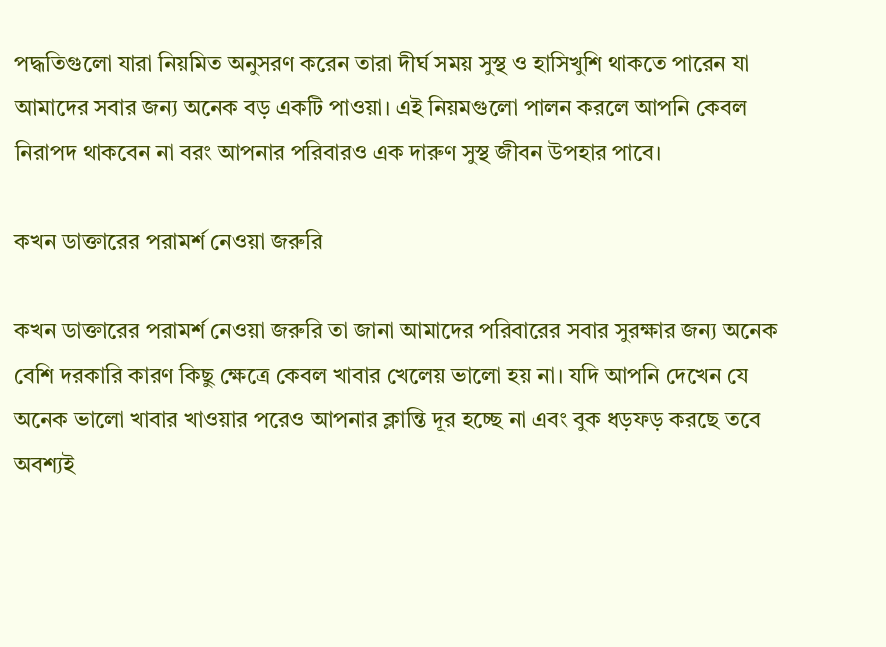পদ্ধতিগুলো যারা নিয়মিত অনুসরণ করেন তারা দীর্ঘ সময় সুস্থ ও হাসিখুশি থাকতে পারেন যা আমাদের সবার জন্য অনেক বড় একটি পাওয়া। এই নিয়মগুলো পালন করলে আপনি কেবল নিরাপদ থাকবেন না বরং আপনার পরিবারও এক দারুণ সুস্থ জীবন উপহার পাবে।

কখন ডাক্তারের পরামর্শ নেওয়া জরুরি

কখন ডাক্তারের পরামর্শ নেওয়া জরুরি তা জানা আমাদের পরিবারের সবার সুরক্ষার জন্য অনেক বেশি দরকারি কারণ কিছু ক্ষেত্রে কেবল খাবার খেলেয় ভালো হয় না। যদি আপনি দেখেন যে অনেক ভালো খাবার খাওয়ার পরেও আপনার ক্লান্তি দূর হচ্ছে না এবং বুক ধড়ফড় করছে তবে অবশ্যই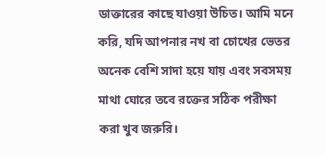ডাক্তারের কাছে যাওয়া উচিত। আমি মনে করি, যদি আপনার নখ বা চোখের ভেতর অনেক বেশি সাদা হয়ে যায় এবং সবসময় মাথা ঘোরে তবে রক্তের সঠিক পরীক্ষা করা খুব জরুরি।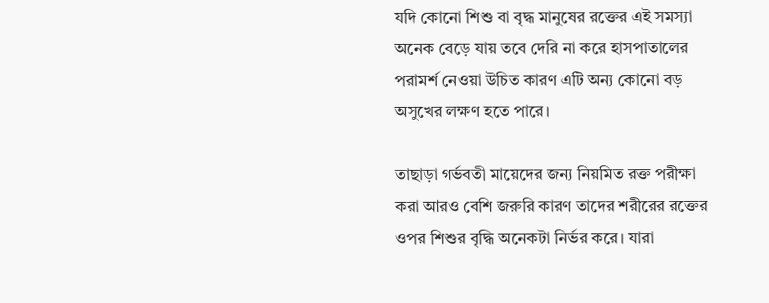যদি কোনো শিশু বা বৃদ্ধ মানুষের রক্তের এই সমস্যা অনেক বেড়ে যায় তবে দেরি না করে হাসপাতালের পরামর্শ নেওয়া উচিত কারণ এটি অন্য কোনো বড় অসুখের লক্ষণ হতে পারে।

তাছাড়া গর্ভবতী মায়েদের জন্য নিয়মিত রক্ত পরীক্ষা করা আরও বেশি জরুরি কারণ তাদের শরীরের রক্তের ওপর শিশুর বৃদ্ধি অনেকটা নির্ভর করে। যারা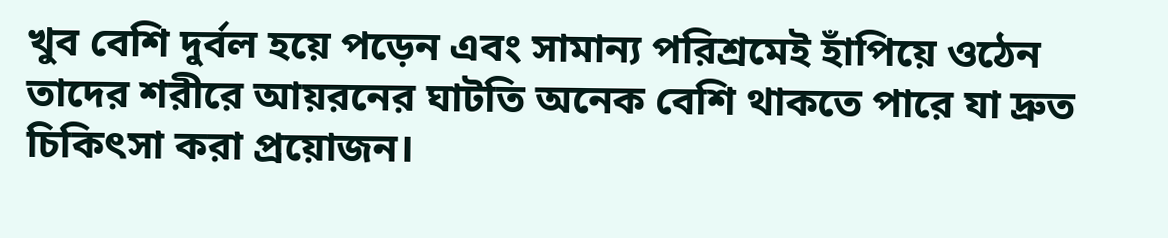খুব বেশি দুর্বল হয়ে পড়েন এবং সামান্য পরিশ্রমেই হাঁপিয়ে ওঠেন তাদের শরীরে আয়রনের ঘাটতি অনেক বেশি থাকতে পারে যা দ্রুত চিকিৎসা করা প্রয়োজন।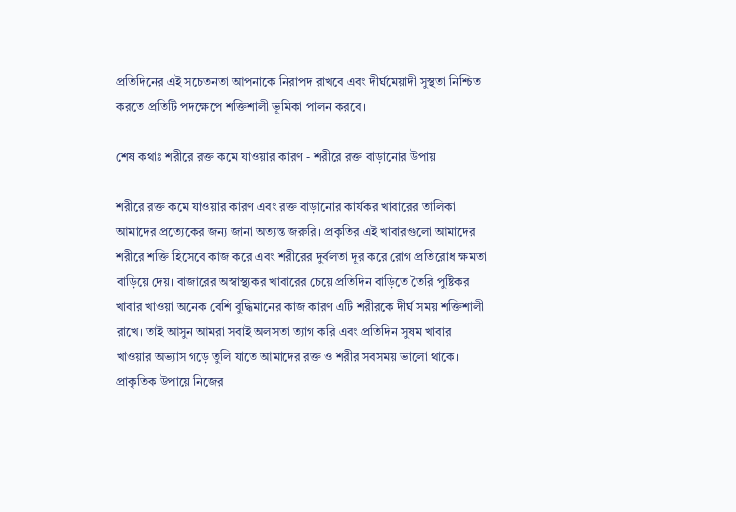প্রতিদিনের এই সচেতনতা আপনাকে নিরাপদ রাখবে এবং দীর্ঘমেয়াদী সুস্থতা নিশ্চিত করতে প্রতিটি পদক্ষেপে শক্তিশালী ভূমিকা পালন করবে।

শেষ কথাঃ শরীরে রক্ত কমে যাওয়ার কারণ - শরীরে রক্ত বাড়ানোর উপায়

শরীরে রক্ত কমে যাওয়ার কারণ এবং রক্ত বাড়ানোর কার্যকর খাবারের তালিকা আমাদের প্রত্যেকের জন্য জানা অত্যন্ত জরুরি। প্রকৃতির এই খাবারগুলো আমাদের শরীরে শক্তি হিসেবে কাজ করে এবং শরীরের দুর্বলতা দূর করে রোগ প্রতিরোধ ক্ষমতা বাড়িয়ে দেয়। বাজারের অস্বাস্থ্যকর খাবারের চেয়ে প্রতিদিন বাড়িতে তৈরি পুষ্টিকর খাবার খাওয়া অনেক বেশি বুদ্ধিমানের কাজ কারণ এটি শরীরকে দীর্ঘ সময় শক্তিশালী রাখে। তাই আসুন আমরা সবাই অলসতা ত্যাগ করি এবং প্রতিদিন সুষম খাবার খাওয়ার অভ্যাস গড়ে তুলি যাতে আমাদের রক্ত ও শরীর সবসময় ভালো থাকে। প্রাকৃতিক উপায়ে নিজের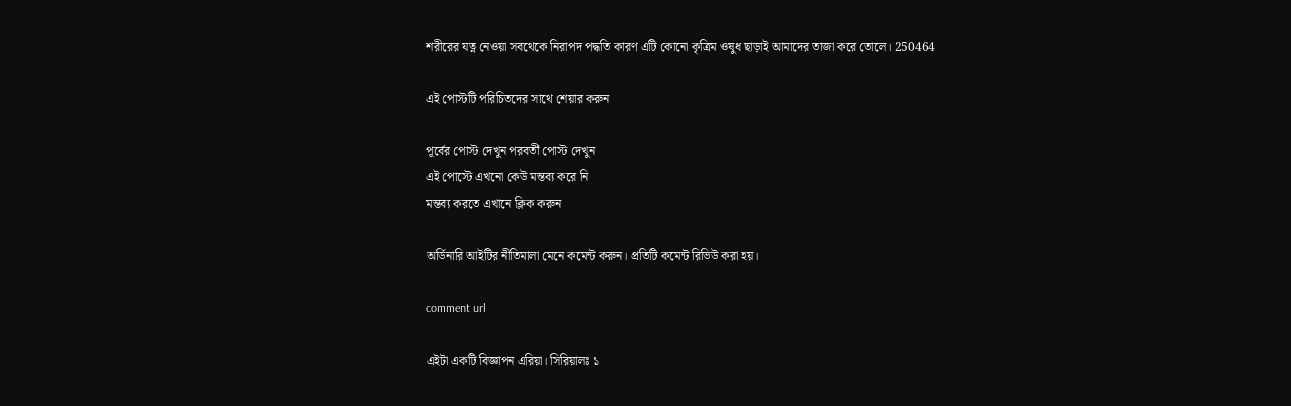শরীরের যত্ন নেওয়া সবথেকে নিরাপদ পদ্ধতি কারণ এটি কোনো কৃত্রিম ওষুধ ছাড়াই আমাদের তাজা করে তোলে। 250464

এই পোস্টটি পরিচিতদের সাথে শেয়ার করুন

পূর্বের পোস্ট দেখুন পরবর্তী পোস্ট দেখুন
এই পোস্টে এখনো কেউ মন্তব্য করে নি
মন্তব্য করতে এখানে ক্লিক করুন

অর্ডিনারি আইটির নীতিমালা মেনে কমেন্ট করুন। প্রতিটি কমেন্ট রিভিউ করা হয়।

comment url

এইটা একটি বিজ্ঞাপন এরিয়া। সিরিয়ালঃ ১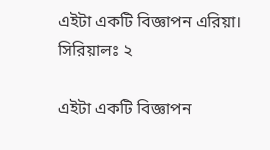এইটা একটি বিজ্ঞাপন এরিয়া। সিরিয়ালঃ ২

এইটা একটি বিজ্ঞাপন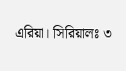এরিয়া। সিরিয়ালঃ ৩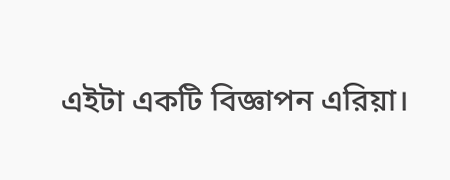এইটা একটি বিজ্ঞাপন এরিয়া।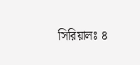সিরিয়ালঃ ৪